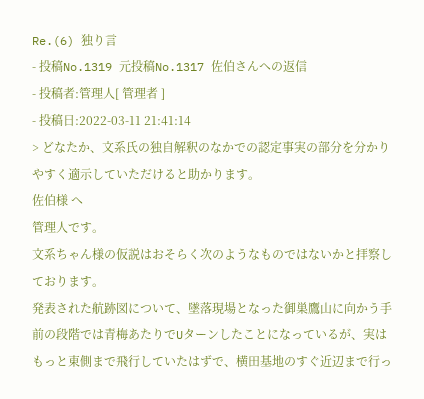Re.(6) 独り言
- 投稿No.1319 元投稿No.1317 佐伯さんへの返信
- 投稿者:管理人[ 管理者 ]
- 投稿日:2022-03-11 21:41:14
> どなたか、文系氏の独自解釈のなかでの認定事実の部分を分かりやすく適示していただけると助かります。
佐伯様 へ
管理人です。
文系ちゃん様の仮説はおそらく次のようなものではないかと拝察しております。
発表された航跡図について、墜落現場となった御巣鷹山に向かう手前の段階では青梅あたりでUターンしたことになっているが、実はもっと東側まで飛行していたはずで、横田基地のすぐ近辺まで行っ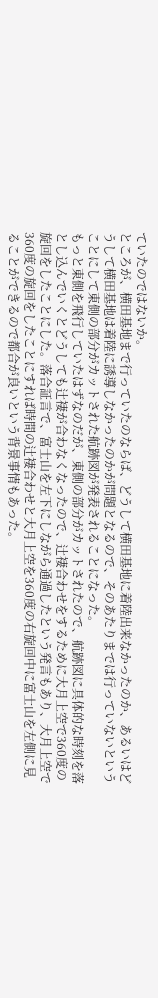ていたのではないか。
ところが、横田基地まで行っていたのならば、どうして横田基地に着陸出来なかったのか、あるいはどうして横田基地は着陸に誘導しなかったのかが問題となるので、そのあたりまでは行っていないということにして東側の部分がカットされた航跡図が発表されることになった。
もっと東側を飛行していたはずなのだが、東側の部分がカットされたので、航跡図に具体的な時刻を落とし込んでいくとどうしても辻褄が合わなくなったので、辻褄合わせをするために大月上空で360度の旋回をしたことにした。落合証言で、富士山を左下にしながら通過したという発言もあり、大月上空で360度の旋回をしたことにすれば時間の辻褄合わせと大月上空を360度の右旋回中に富士山を左側に見ることができるので都合が良いという背景事情もあった。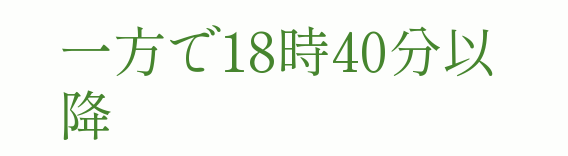一方で18時40分以降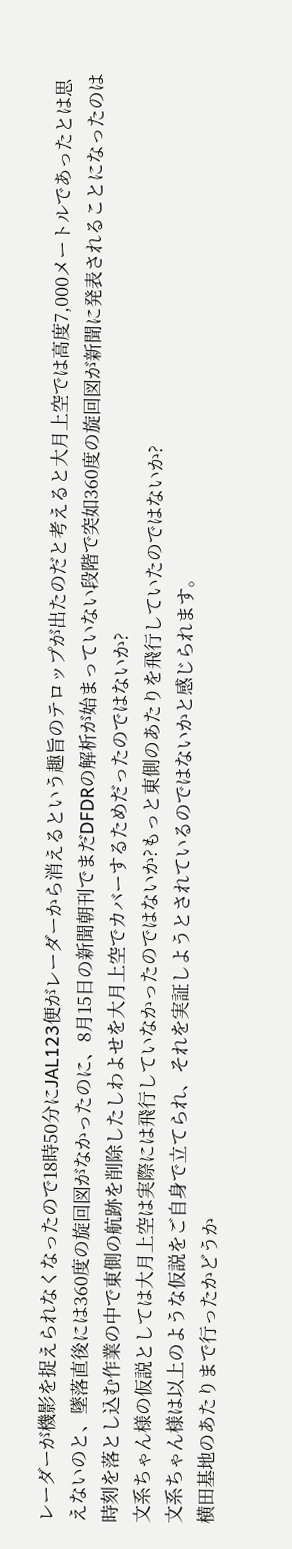レーダーが機影を捉えられなくなったので18時50分にJAL123便がレーダーから消えるという趣旨のテロップが出たのだと考えると大月上空では高度7,000メートルであったとは思えないのと、墜落直後には360度の旋回図がなかったのに、8月15日の新聞朝刊でまだDFDRの解析が始まっていない段階で突如360度の旋回図が新聞に発表されることになったのは時刻を落とし込む作業の中で東側の航跡を削除したしわよせを大月上空でカバーするためだったのではないか?
文系ちゃん様の仮説としては大月上空は実際には飛行していなかったのではないか?もっと東側のあたりを飛行していたのではないか?
文系ちゃん様は以上のような仮説をご自身で立てられ、それを実証しようとされているのではないかと感じられます。
横田基地のあたりまで行ったかどうか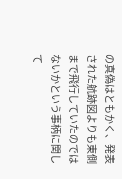の真偽はともかく、発表された航跡図よりも東側まで飛行していたのではないかという事柄に関して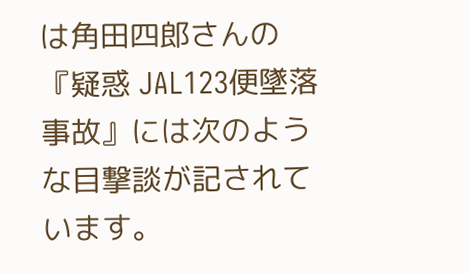は角田四郎さんの『疑惑 JAL123便墜落事故』には次のような目撃談が記されています。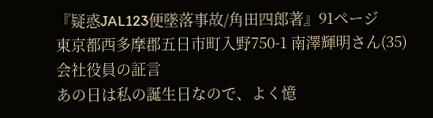『疑惑JAL123便墜落事故/角田四郎著』91ページ
東京都西多摩郡五日市町入野750-1 南澤輝明さん(35) 会社役員の証言
あの日は私の誕生日なので、よく憶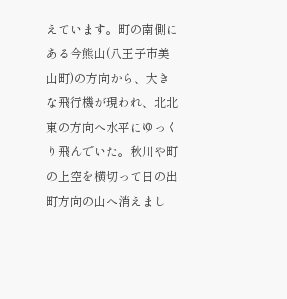えています。町の南側にある今熊山(八王子市美山町)の方向から、大きな飛行機が現われ、北北東の方向へ水平にゆっくり飛んでいた。秋川や町の上空を横切って日の出町方向の山へ消えまし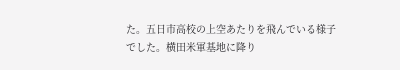た。五日市高校の上空あたりを飛んでいる様子でした。横田米軍基地に降り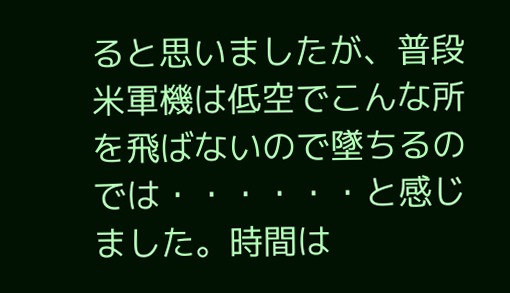ると思いましたが、普段米軍機は低空でこんな所を飛ばないので墜ちるのでは・・・・・・と感じました。時間は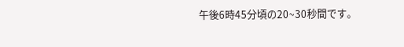午後6時45分頃の20~30秒間です。